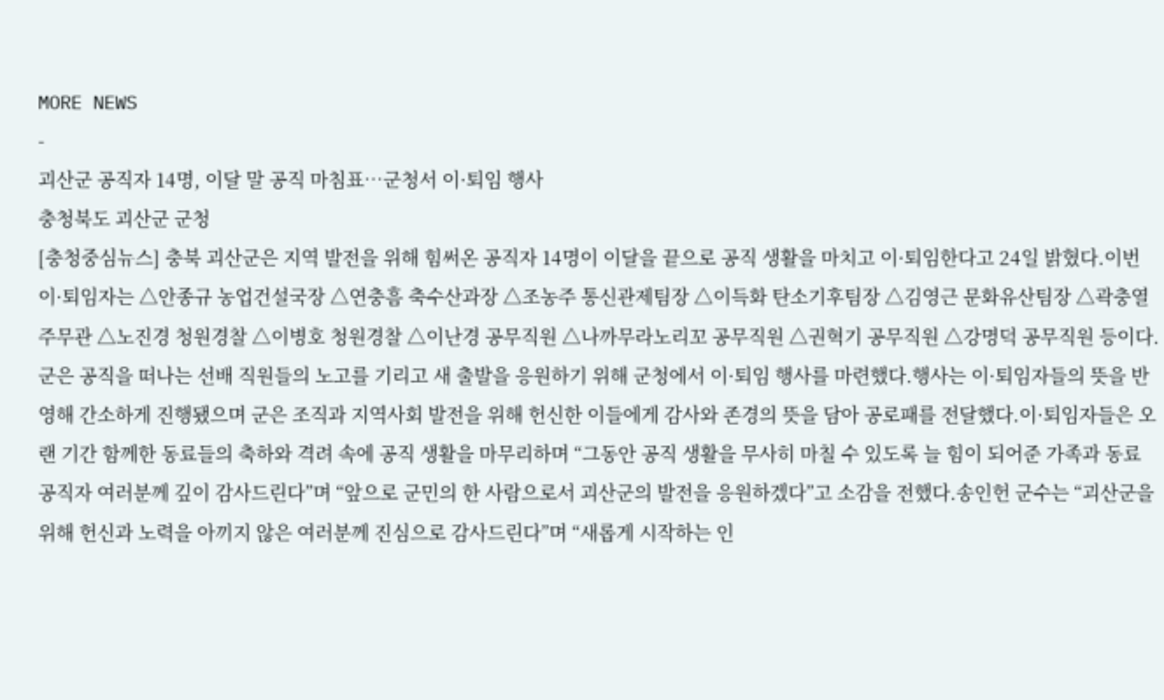MORE NEWS
-
괴산군 공직자 14명, 이달 말 공직 마침표…군청서 이·퇴임 행사
충청북도 괴산군 군청
[충청중심뉴스] 충북 괴산군은 지역 발전을 위해 힘써온 공직자 14명이 이달을 끝으로 공직 생활을 마치고 이·퇴임한다고 24일 밝혔다.이번 이·퇴임자는 △안종규 농업건설국장 △연충흠 축수산과장 △조농주 통신관제팀장 △이득화 탄소기후팀장 △김영근 문화유산팀장 △곽충열 주무관 △노진경 청원경찰 △이병호 청원경찰 △이난경 공무직원 △나까무라노리꼬 공무직원 △권혁기 공무직원 △강명덕 공무직원 등이다.군은 공직을 떠나는 선배 직원들의 노고를 기리고 새 출발을 응원하기 위해 군청에서 이·퇴임 행사를 마련했다.행사는 이·퇴임자들의 뜻을 반영해 간소하게 진행됐으며 군은 조직과 지역사회 발전을 위해 헌신한 이들에게 감사와 존경의 뜻을 담아 공로패를 전달했다.이·퇴임자들은 오랜 기간 함께한 동료들의 축하와 격려 속에 공직 생활을 마무리하며 “그동안 공직 생활을 무사히 마칠 수 있도록 늘 힘이 되어준 가족과 동료 공직자 여러분께 깊이 감사드린다”며 “앞으로 군민의 한 사람으로서 괴산군의 발전을 응원하겠다”고 소감을 전했다.송인헌 군수는 “괴산군을 위해 헌신과 노력을 아끼지 않은 여러분께 진심으로 감사드린다”며 “새롭게 시작하는 인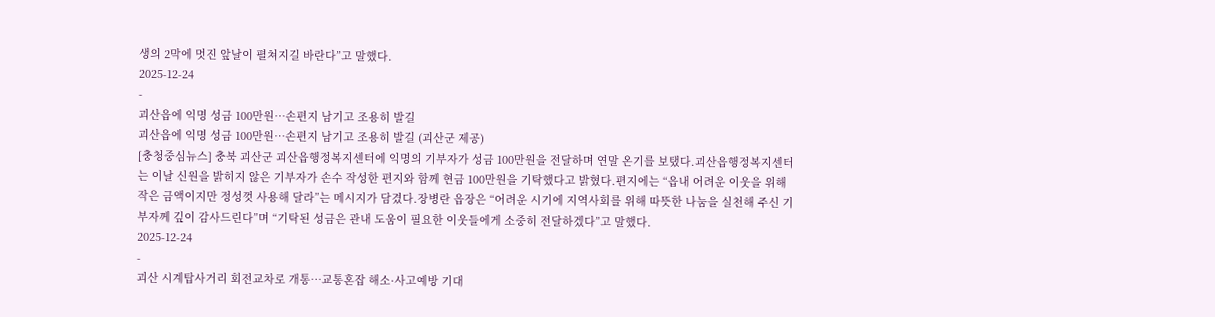생의 2막에 멋진 앞날이 펼쳐지길 바란다”고 말했다.
2025-12-24
-
괴산읍에 익명 성금 100만원…손편지 남기고 조용히 발길
괴산읍에 익명 성금 100만원…손편지 남기고 조용히 발길 (괴산군 제공)
[충청중심뉴스] 충북 괴산군 괴산읍행정복지센터에 익명의 기부자가 성금 100만원을 전달하며 연말 온기를 보탰다.괴산읍행정복지센터는 이날 신원을 밝히지 않은 기부자가 손수 작성한 편지와 함께 현금 100만원을 기탁했다고 밝혔다.편지에는 “읍내 어려운 이웃을 위해 작은 금액이지만 정성껏 사용해 달라”는 메시지가 담겼다.장병란 읍장은 “어려운 시기에 지역사회를 위해 따뜻한 나눔을 실천해 주신 기부자께 깊이 감사드린다”며 “기탁된 성금은 관내 도움이 필요한 이웃들에게 소중히 전달하겠다”고 말했다.
2025-12-24
-
괴산 시계탑사거리 회전교차로 개통…교통혼잡 해소·사고예방 기대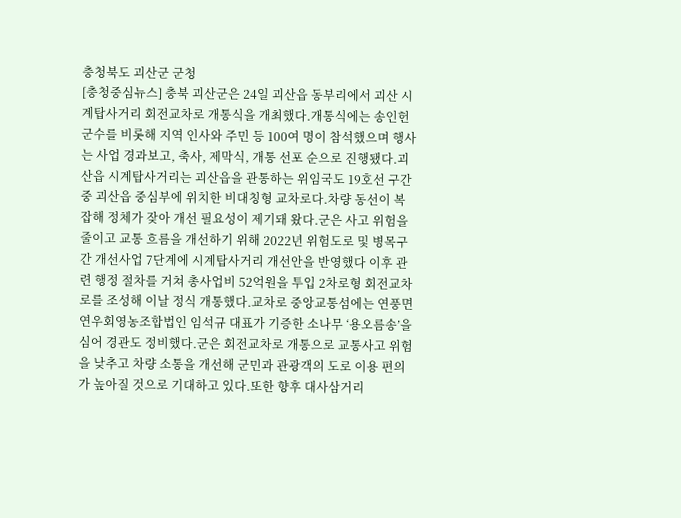충청북도 괴산군 군청
[충청중심뉴스] 충북 괴산군은 24일 괴산읍 동부리에서 괴산 시계탑사거리 회전교차로 개통식을 개최했다.개통식에는 송인헌 군수를 비롯해 지역 인사와 주민 등 100여 명이 참석했으며 행사는 사업 경과보고, 축사, 제막식, 개통 선포 순으로 진행됐다.괴산읍 시계탑사거리는 괴산읍을 관통하는 위임국도 19호선 구간 중 괴산읍 중심부에 위치한 비대칭형 교차로다.차량 동선이 복잡해 정체가 잦아 개선 필요성이 제기돼 왔다.군은 사고 위험을 줄이고 교통 흐름을 개선하기 위해 2022년 위험도로 및 병목구간 개선사업 7단계에 시계탑사거리 개선안을 반영했다 이후 관련 행정 절차를 거쳐 총사업비 52억원을 투입 2차로형 회전교차로를 조성해 이날 정식 개통했다.교차로 중앙교통섬에는 연풍면 연우회영농조합법인 임석규 대표가 기증한 소나무 ‘용오름송’을 심어 경관도 정비했다.군은 회전교차로 개통으로 교통사고 위험을 낮추고 차량 소통을 개선해 군민과 관광객의 도로 이용 편의가 높아질 것으로 기대하고 있다.또한 향후 대사삼거리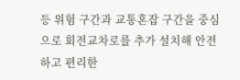등 위험 구간과 교통혼잡 구간을 중심으로 회전교차로를 추가 설치해 안전하고 편리한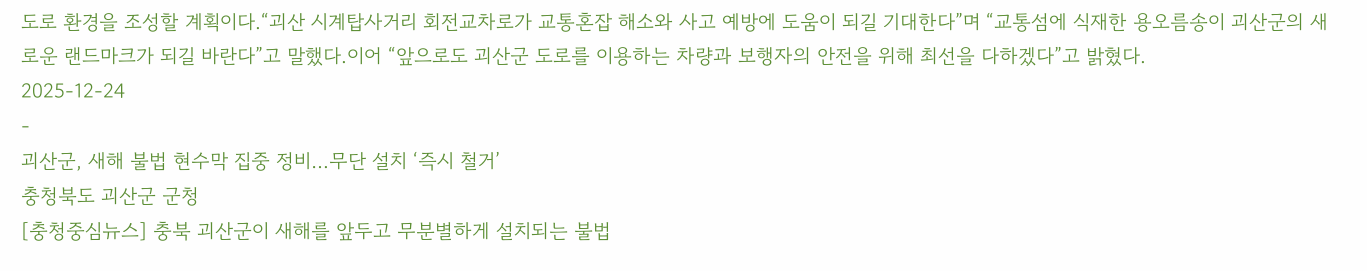도로 환경을 조성할 계획이다.“괴산 시계탑사거리 회전교차로가 교통혼잡 해소와 사고 예방에 도움이 되길 기대한다”며 “교통섬에 식재한 용오름송이 괴산군의 새로운 랜드마크가 되길 바란다”고 말했다.이어 “앞으로도 괴산군 도로를 이용하는 차량과 보행자의 안전을 위해 최선을 다하겠다”고 밝혔다.
2025-12-24
-
괴산군, 새해 불법 현수막 집중 정비…무단 설치 ‘즉시 철거’
충청북도 괴산군 군청
[충청중심뉴스] 충북 괴산군이 새해를 앞두고 무분별하게 설치되는 불법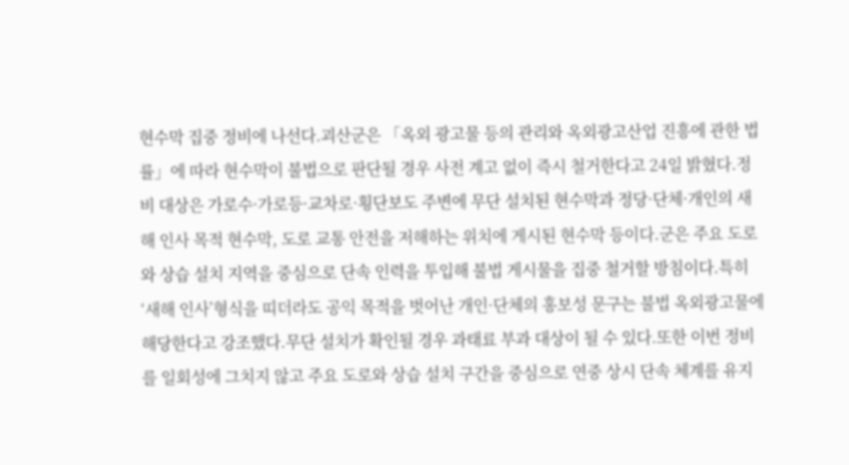현수막 집중 정비에 나선다.괴산군은 「옥외 광고물 등의 관리와 옥외광고산업 진흥에 관한 법률」에 따라 현수막이 불법으로 판단될 경우 사전 계고 없이 즉시 철거한다고 24일 밝혔다.정비 대상은 가로수·가로등·교차로·횡단보도 주변에 무단 설치된 현수막과 정당·단체·개인의 새해 인사 목적 현수막, 도로 교통 안전을 저해하는 위치에 게시된 현수막 등이다.군은 주요 도로와 상습 설치 지역을 중심으로 단속 인력을 투입해 불법 게시물을 집중 철거할 방침이다.특히 ‘새해 인사’형식을 띠더라도 공익 목적을 벗어난 개인·단체의 홍보성 문구는 불법 옥외광고물에 해당한다고 강조했다.무단 설치가 확인될 경우 과태료 부과 대상이 될 수 있다.또한 이번 정비를 일회성에 그치지 않고 주요 도로와 상습 설치 구간을 중심으로 연중 상시 단속 체계를 유지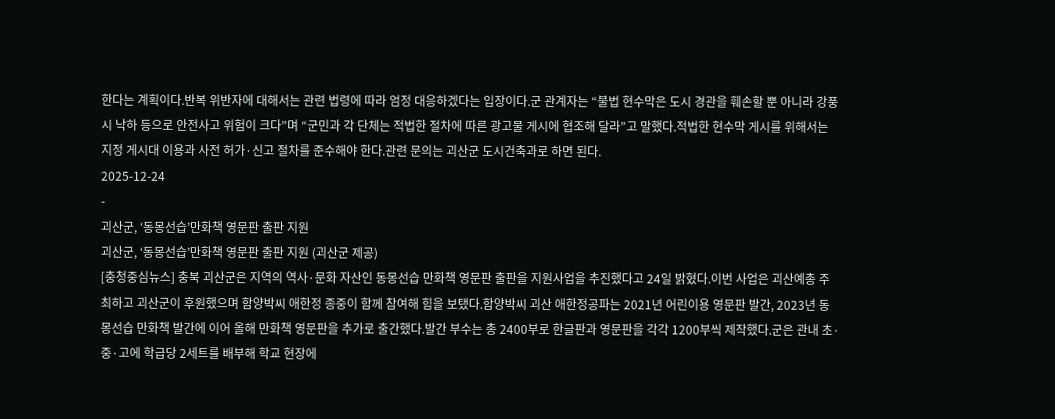한다는 계획이다.반복 위반자에 대해서는 관련 법령에 따라 엄정 대응하겠다는 입장이다.군 관계자는 “불법 현수막은 도시 경관을 훼손할 뿐 아니라 강풍 시 낙하 등으로 안전사고 위험이 크다”며 “군민과 각 단체는 적법한 절차에 따른 광고물 게시에 협조해 달라”고 말했다.적법한 현수막 게시를 위해서는 지정 게시대 이용과 사전 허가·신고 절차를 준수해야 한다.관련 문의는 괴산군 도시건축과로 하면 된다.
2025-12-24
-
괴산군, ‘동몽선습’만화책 영문판 출판 지원
괴산군, ‘동몽선습’만화책 영문판 출판 지원 (괴산군 제공)
[충청중심뉴스] 충북 괴산군은 지역의 역사·문화 자산인 동몽선습 만화책 영문판 출판을 지원사업을 추진했다고 24일 밝혔다.이번 사업은 괴산예총 주최하고 괴산군이 후원했으며 함양박씨 애한정 종중이 함께 참여해 힘을 보탰다.함양박씨 괴산 애한정공파는 2021년 어린이용 영문판 발간, 2023년 동몽선습 만화책 발간에 이어 올해 만화책 영문판을 추가로 출간했다.발간 부수는 총 2400부로 한글판과 영문판을 각각 1200부씩 제작했다.군은 관내 초·중·고에 학급당 2세트를 배부해 학교 현장에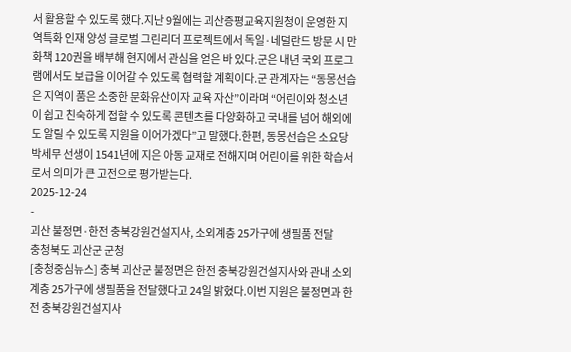서 활용할 수 있도록 했다.지난 9월에는 괴산증평교육지원청이 운영한 지역특화 인재 양성 글로벌 그린리더 프로젝트에서 독일·네덜란드 방문 시 만화책 120권을 배부해 현지에서 관심을 얻은 바 있다.군은 내년 국외 프로그램에서도 보급을 이어갈 수 있도록 협력할 계획이다.군 관계자는 “동몽선습은 지역이 품은 소중한 문화유산이자 교육 자산”이라며 “어린이와 청소년이 쉽고 친숙하게 접할 수 있도록 콘텐츠를 다양화하고 국내를 넘어 해외에도 알릴 수 있도록 지원을 이어가겠다”고 말했다.한편, 동몽선습은 소요당 박세무 선생이 1541년에 지은 아동 교재로 전해지며 어린이를 위한 학습서로서 의미가 큰 고전으로 평가받는다.
2025-12-24
-
괴산 불정면·한전 충북강원건설지사, 소외계층 25가구에 생필품 전달
충청북도 괴산군 군청
[충청중심뉴스] 충북 괴산군 불정면은 한전 충북강원건설지사와 관내 소외계층 25가구에 생필품을 전달했다고 24일 밝혔다.이번 지원은 불정면과 한전 충북강원건설지사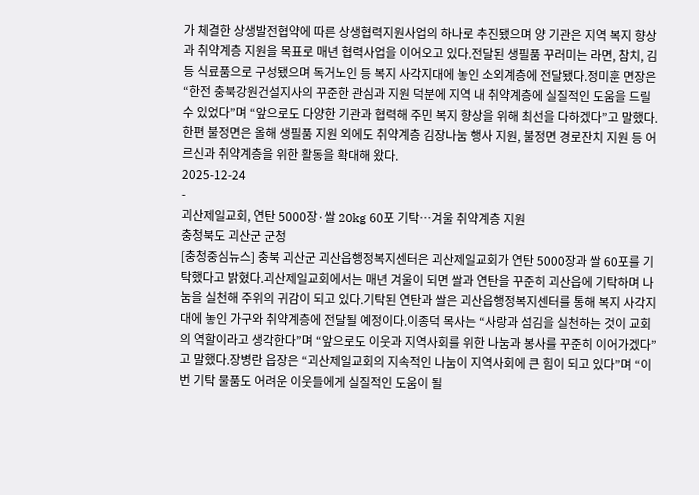가 체결한 상생발전협약에 따른 상생협력지원사업의 하나로 추진됐으며 양 기관은 지역 복지 향상과 취약계층 지원을 목표로 매년 협력사업을 이어오고 있다.전달된 생필품 꾸러미는 라면, 참치, 김 등 식료품으로 구성됐으며 독거노인 등 복지 사각지대에 놓인 소외계층에 전달됐다.정미훈 면장은 “한전 충북강원건설지사의 꾸준한 관심과 지원 덕분에 지역 내 취약계층에 실질적인 도움을 드릴 수 있었다”며 “앞으로도 다양한 기관과 협력해 주민 복지 향상을 위해 최선을 다하겠다”고 말했다.한편 불정면은 올해 생필품 지원 외에도 취약계층 김장나눔 행사 지원, 불정면 경로잔치 지원 등 어르신과 취약계층을 위한 활동을 확대해 왔다.
2025-12-24
-
괴산제일교회, 연탄 5000장·쌀 20kg 60포 기탁…겨울 취약계층 지원
충청북도 괴산군 군청
[충청중심뉴스] 충북 괴산군 괴산읍행정복지센터은 괴산제일교회가 연탄 5000장과 쌀 60포를 기탁했다고 밝혔다.괴산제일교회에서는 매년 겨울이 되면 쌀과 연탄을 꾸준히 괴산읍에 기탁하며 나눔을 실천해 주위의 귀감이 되고 있다.기탁된 연탄과 쌀은 괴산읍행정복지센터를 통해 복지 사각지대에 놓인 가구와 취약계층에 전달될 예정이다.이종덕 목사는 “사랑과 섬김을 실천하는 것이 교회의 역할이라고 생각한다”며 “앞으로도 이웃과 지역사회를 위한 나눔과 봉사를 꾸준히 이어가겠다”고 말했다.장병란 읍장은 “괴산제일교회의 지속적인 나눔이 지역사회에 큰 힘이 되고 있다”며 “이번 기탁 물품도 어려운 이웃들에게 실질적인 도움이 될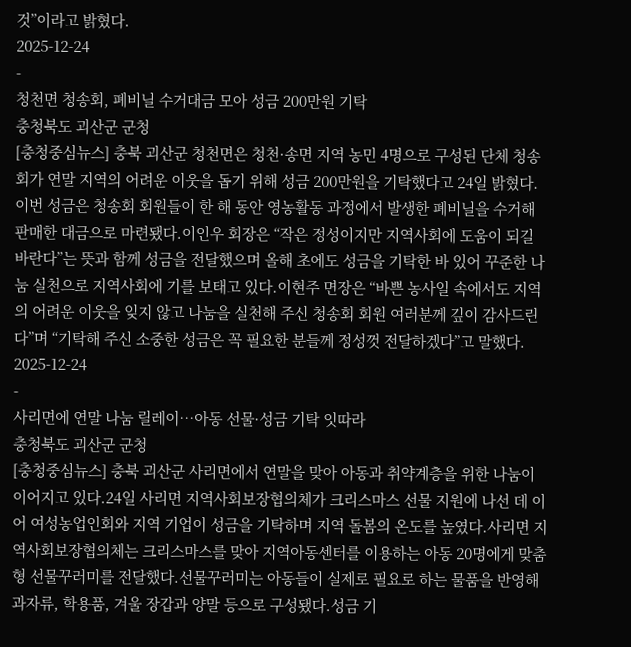것”이라고 밝혔다.
2025-12-24
-
청천면 청송회, 폐비닐 수거대금 모아 성금 200만원 기탁
충청북도 괴산군 군청
[충청중심뉴스] 충북 괴산군 청천면은 청천·송면 지역 농민 4명으로 구성된 단체 청송회가 연말 지역의 어려운 이웃을 돕기 위해 성금 200만원을 기탁했다고 24일 밝혔다.이번 성금은 청송회 회원들이 한 해 동안 영농활동 과정에서 발생한 폐비닐을 수거해 판매한 대금으로 마련됐다.이인우 회장은 “작은 정성이지만 지역사회에 도움이 되길 바란다”는 뜻과 함께 성금을 전달했으며 올해 초에도 성금을 기탁한 바 있어 꾸준한 나눔 실천으로 지역사회에 기를 보태고 있다.이현주 면장은 “바쁜 농사일 속에서도 지역의 어려운 이웃을 잊지 않고 나눔을 실천해 주신 청송회 회원 여러분께 깊이 감사드린다”며 “기탁해 주신 소중한 성금은 꼭 필요한 분들께 정성껏 전달하겠다”고 말했다.
2025-12-24
-
사리면에 연말 나눔 릴레이…아동 선물·성금 기탁 잇따라
충청북도 괴산군 군청
[충청중심뉴스] 충북 괴산군 사리면에서 연말을 맞아 아동과 취약계층을 위한 나눔이 이어지고 있다.24일 사리면 지역사회보장협의체가 크리스마스 선물 지원에 나선 데 이어 여성농업인회와 지역 기업이 성금을 기탁하며 지역 돌봄의 온도를 높였다.사리면 지역사회보장협의체는 크리스마스를 맞아 지역아동센터를 이용하는 아동 20명에게 맞춤형 선물꾸러미를 전달했다.선물꾸러미는 아동들이 실제로 필요로 하는 물품을 반영해 과자류, 학용품, 겨울 장갑과 양말 등으로 구성됐다.성금 기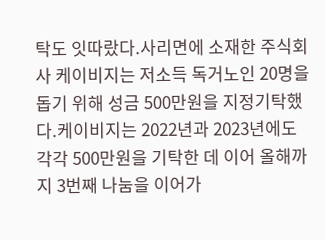탁도 잇따랐다.사리면에 소재한 주식회사 케이비지는 저소득 독거노인 20명을 돕기 위해 성금 500만원을 지정기탁했다.케이비지는 2022년과 2023년에도 각각 500만원을 기탁한 데 이어 올해까지 3번째 나눔을 이어가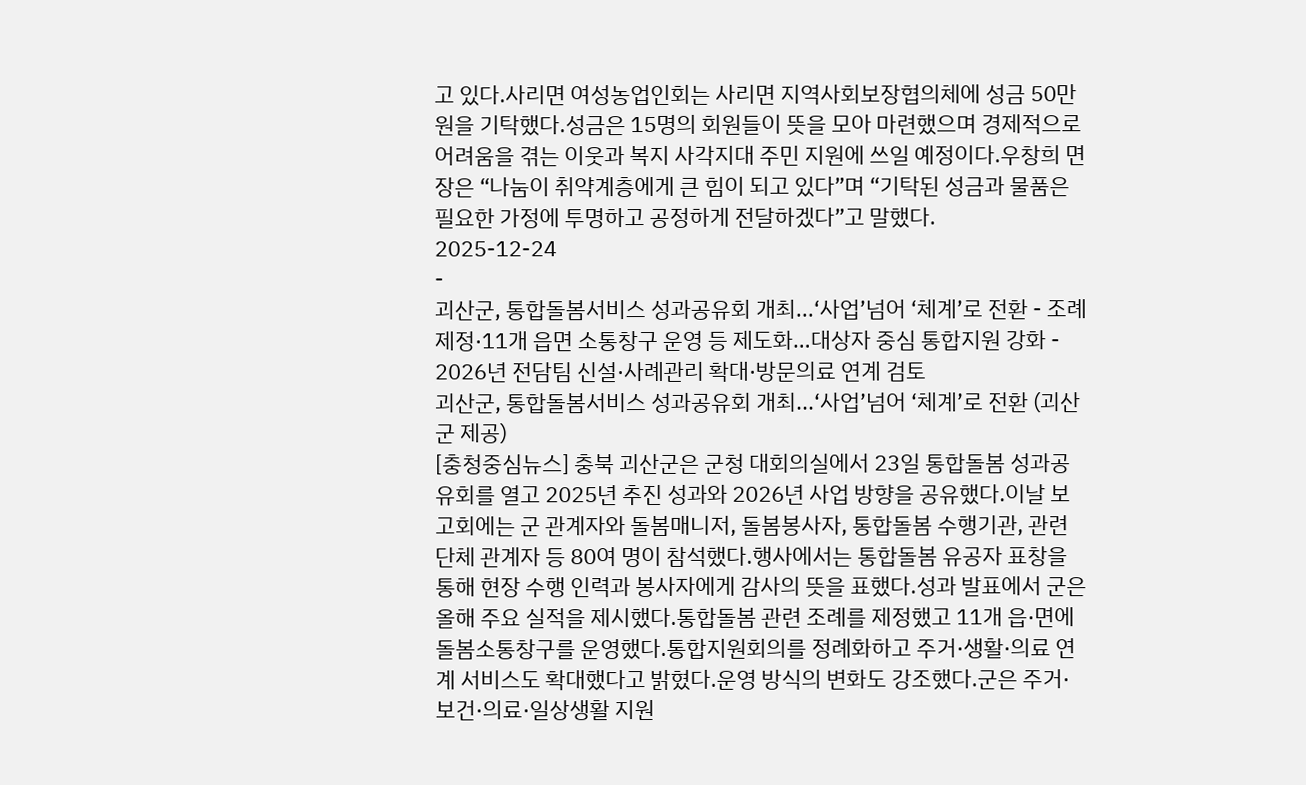고 있다.사리면 여성농업인회는 사리면 지역사회보장협의체에 성금 50만원을 기탁했다.성금은 15명의 회원들이 뜻을 모아 마련했으며 경제적으로 어려움을 겪는 이웃과 복지 사각지대 주민 지원에 쓰일 예정이다.우창희 면장은 “나눔이 취약계층에게 큰 힘이 되고 있다”며 “기탁된 성금과 물품은 필요한 가정에 투명하고 공정하게 전달하겠다”고 말했다.
2025-12-24
-
괴산군, 통합돌봄서비스 성과공유회 개최...‘사업’넘어 ‘체계’로 전환 - 조례 제정·11개 읍면 소통창구 운영 등 제도화…대상자 중심 통합지원 강화 - 2026년 전담팀 신설·사례관리 확대·방문의료 연계 검토
괴산군, 통합돌봄서비스 성과공유회 개최...‘사업’넘어 ‘체계’로 전환 (괴산군 제공)
[충청중심뉴스] 충북 괴산군은 군청 대회의실에서 23일 통합돌봄 성과공유회를 열고 2025년 추진 성과와 2026년 사업 방향을 공유했다.이날 보고회에는 군 관계자와 돌봄매니저, 돌봄봉사자, 통합돌봄 수행기관, 관련 단체 관계자 등 80여 명이 참석했다.행사에서는 통합돌봄 유공자 표창을 통해 현장 수행 인력과 봉사자에게 감사의 뜻을 표했다.성과 발표에서 군은 올해 주요 실적을 제시했다.통합돌봄 관련 조례를 제정했고 11개 읍·면에 돌봄소통창구를 운영했다.통합지원회의를 정례화하고 주거·생활·의료 연계 서비스도 확대했다고 밝혔다.운영 방식의 변화도 강조했다.군은 주거·보건·의료·일상생활 지원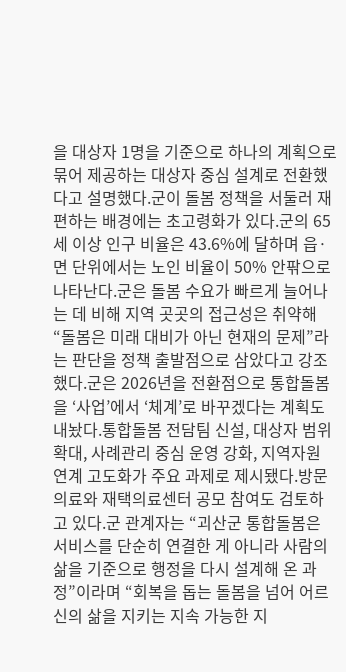을 대상자 1명을 기준으로 하나의 계획으로 묶어 제공하는 대상자 중심 설계로 전환했다고 설명했다.군이 돌봄 정책을 서둘러 재편하는 배경에는 초고령화가 있다.군의 65세 이상 인구 비율은 43.6%에 달하며 읍·면 단위에서는 노인 비율이 50% 안팎으로 나타난다.군은 돌봄 수요가 빠르게 늘어나는 데 비해 지역 곳곳의 접근성은 취약해 “돌봄은 미래 대비가 아닌 현재의 문제”라는 판단을 정책 출발점으로 삼았다고 강조했다.군은 2026년을 전환점으로 통합돌봄을 ‘사업’에서 ‘체계’로 바꾸겠다는 계획도 내놨다.통합돌봄 전담팀 신설, 대상자 범위 확대, 사례관리 중심 운영 강화, 지역자원 연계 고도화가 주요 과제로 제시됐다.방문의료와 재택의료센터 공모 참여도 검토하고 있다.군 관계자는 “괴산군 통합돌봄은 서비스를 단순히 연결한 게 아니라 사람의 삶을 기준으로 행정을 다시 설계해 온 과정”이라며 “회복을 돕는 돌봄을 넘어 어르신의 삶을 지키는 지속 가능한 지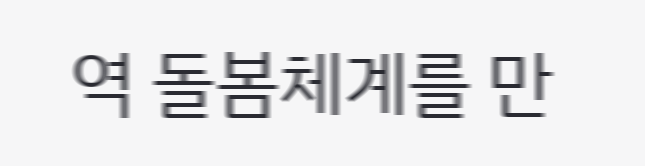역 돌봄체계를 만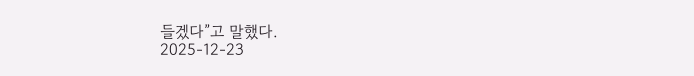들겠다”고 말했다.
2025-12-23